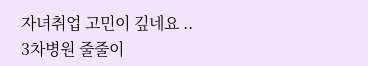자녀취업 고민이 깊네요 ..
3차병원 줄줄이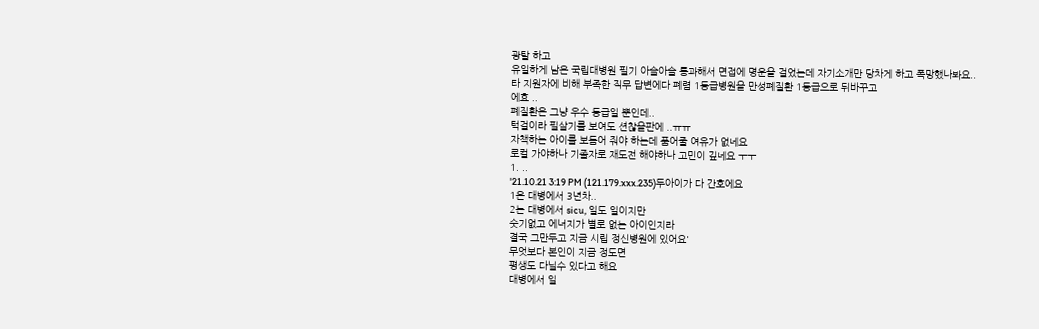광탈 하고
유일하게 남은 국립대병원 필기 아슬아슬 통과해서 면접에 명운을 걸었는데 자기소개만 당차게 하고 폭망했나봐요..
타 지원자에 비해 부족한 직무 답변에다 폐렴 1등급병원을 만성폐질환 1등급으로 뒤바꾸고
에효 ..
폐질환은 그냥 우수 등급일 뿐인데..
턱걸이라 필살기를 보여도 션찮을판에 ..ㅠㅠ
자책하는 아이를 보듬어 줘야 하는데 품어줄 여유가 없네요
로컬 가야하나 기졸자로 재도전 해야하나 고민이 깊네요 ㅜㅜ
1. ..
'21.10.21 3:19 PM (121.179.xxx.235)두아이가 다 간호에요
1은 대병에서 3년차..
2는 대병에서 sicu, 일도 일이지만
숫기없고 에너지가 별로 없는 아이인지라
결국 그만두고 지금 시립 정신병원에 있어요'
무엇보다 본인이 지금 정도면
평생도 다닐수 있다고 해요
대병에서 일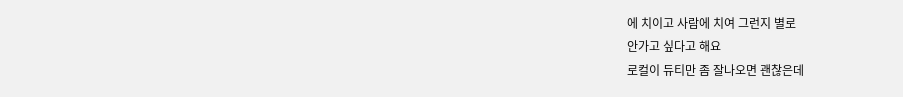에 치이고 사람에 치여 그런지 별로
안가고 싶다고 해요
로컬이 듀티만 좀 잘나오면 괜찮은데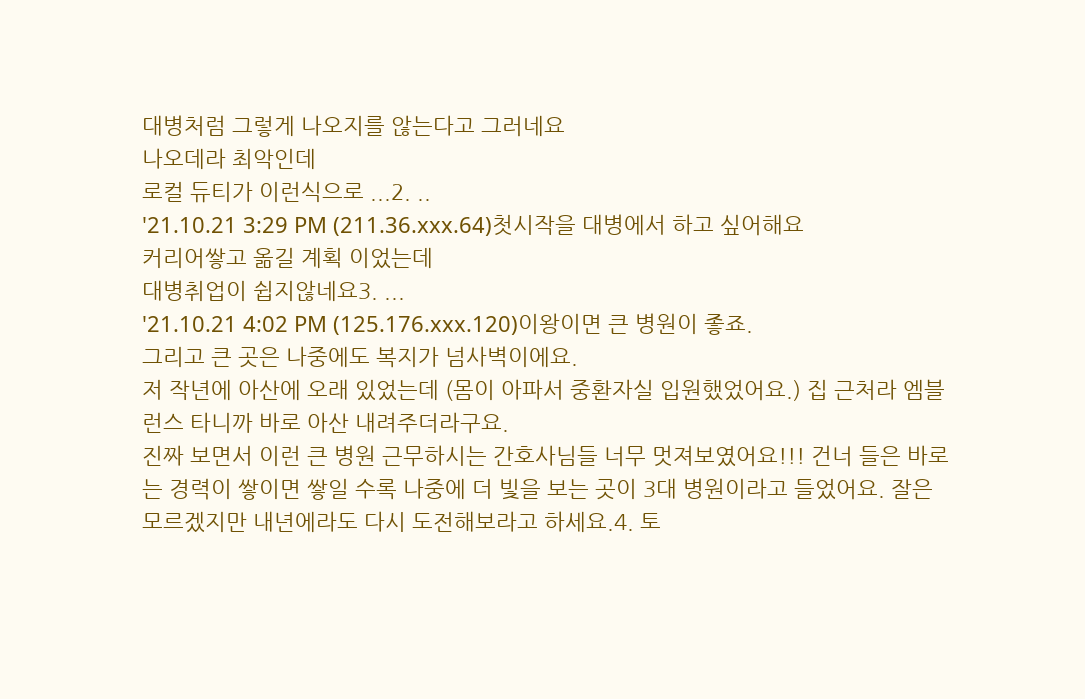대병처럼 그렇게 나오지를 않는다고 그러네요
나오데라 최악인데
로컬 듀티가 이런식으로 ...2. ..
'21.10.21 3:29 PM (211.36.xxx.64)첫시작을 대병에서 하고 싶어해요
커리어쌓고 옮길 계획 이었는데
대병취업이 쉽지않네요3. ...
'21.10.21 4:02 PM (125.176.xxx.120)이왕이면 큰 병원이 좋죠.
그리고 큰 곳은 나중에도 복지가 넘사벽이에요.
저 작년에 아산에 오래 있었는데 (몸이 아파서 중환자실 입원했었어요.) 집 근처라 엠블런스 타니까 바로 아산 내려주더라구요.
진짜 보면서 이런 큰 병원 근무하시는 간호사님들 너무 멋져보였어요!!! 건너 들은 바로는 경력이 쌓이면 쌓일 수록 나중에 더 빛을 보는 곳이 3대 병원이라고 들었어요. 잘은 모르겠지만 내년에라도 다시 도전해보라고 하세요.4. 토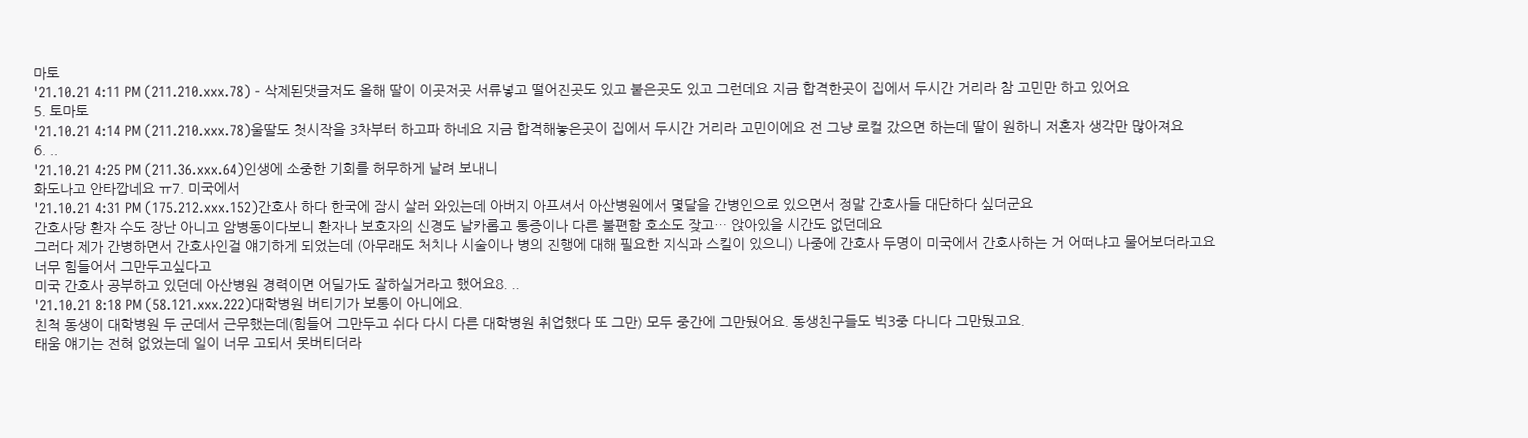마토
'21.10.21 4:11 PM (211.210.xxx.78) - 삭제된댓글저도 올해 딸이 이곳저곳 서류넣고 떨어진곳도 있고 붙은곳도 있고 그런데요 지금 합격한곳이 집에서 두시간 거리라 참 고민만 하고 있어요
5. 토마토
'21.10.21 4:14 PM (211.210.xxx.78)울딸도 첫시작을 3차부터 하고파 하네요 지금 합격해놓은곳이 집에서 두시간 거리라 고민이에요 전 그냥 로컬 갔으면 하는데 딸이 원하니 저혼자 생각만 많아져요
6. ..
'21.10.21 4:25 PM (211.36.xxx.64)인생에 소중한 기회를 허무하게 날려 보내니
화도나고 안타깝네요 ㅠ7. 미국에서
'21.10.21 4:31 PM (175.212.xxx.152)간호사 하다 한국에 잠시 살러 와있는데 아버지 아프셔서 아산병원에서 몇달을 간병인으로 있으면서 정말 간호사들 대단하다 싶더군요
간호사당 환자 수도 장난 아니고 암병동이다보니 환자나 보호자의 신경도 날카롭고 통증이나 다른 불편함 호소도 잦고… 앉아있을 시간도 없던데요
그러다 제가 간병하면서 간호사인걸 얘기하게 되었는데 (아무래도 처치나 시술이나 병의 진행에 대해 필요한 지식과 스킬이 있으니) 나중에 간호사 두명이 미국에서 간호사하는 거 어떠냐고 물어보더라고요
너무 힘들어서 그만두고싶다고
미국 간호사 공부하고 있던데 아산병원 경력이면 어딜가도 잘하실거라고 했어요8. ..
'21.10.21 8:18 PM (58.121.xxx.222)대학병원 버티기가 보통이 아니에요.
친척 동생이 대학병원 두 군데서 근무했는데(힘들어 그만두고 쉬다 다시 다른 대학병원 취업했다 또 그만) 모두 중간에 그만뒀어요. 동생친구들도 빅3중 다니다 그만뒀고요.
태움 얘기는 전혀 없었는데 일이 너무 고되서 못버티더라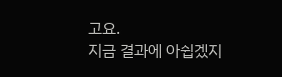고요.
지금 결과에 아쉽겠지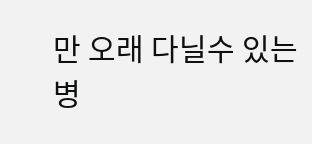만 오래 다닐수 있는 병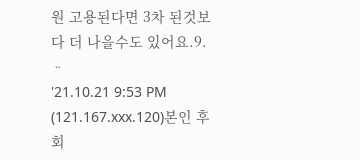원 고용된다면 3차 된것보다 더 나을수도 있어요.9. ᆢ
'21.10.21 9:53 PM (121.167.xxx.120)본인 후회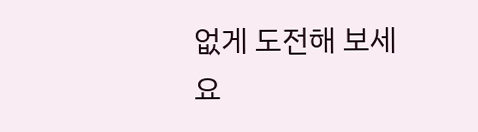없게 도전해 보세요